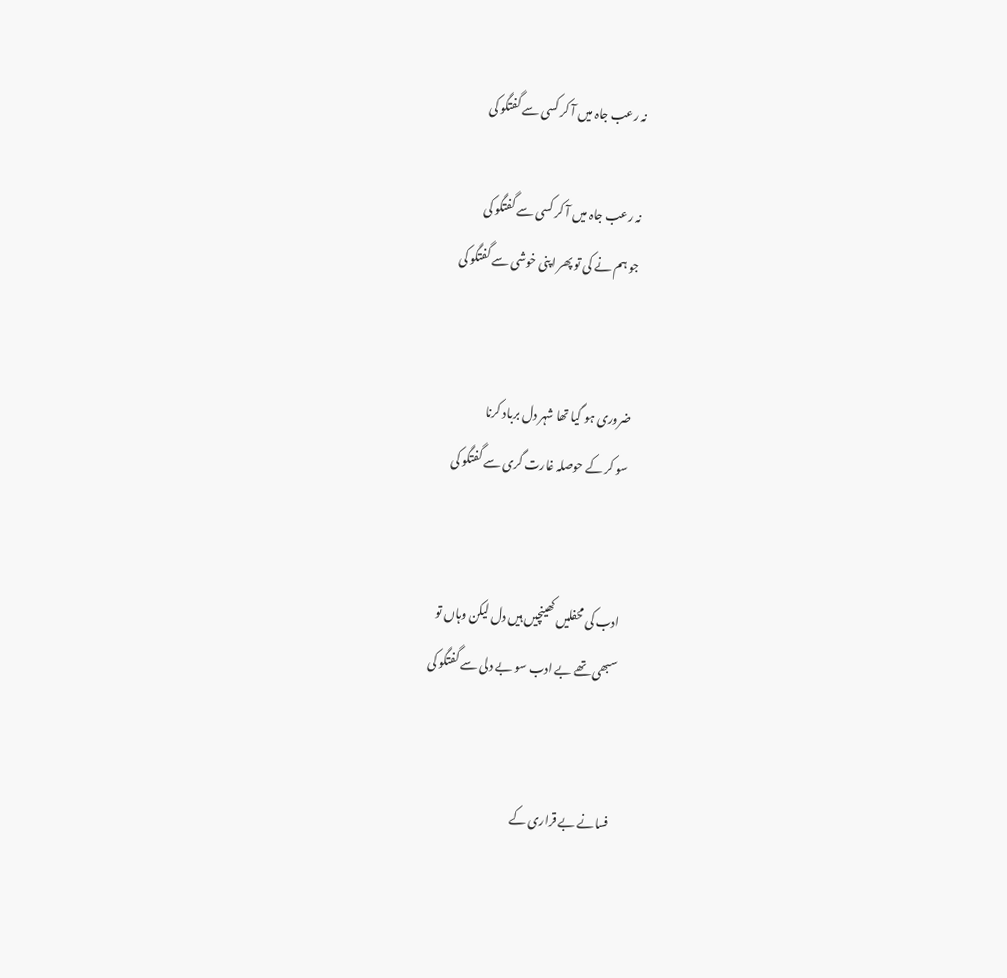نہ رعب جاہ میں آ کر کسی سے گفتگو کی

نہ رعب جاہ میں آ کر کسی سے گفتگو کی
جو ہم نے کی تو پھر اپنی خوشی سے گفتگو کی


ضروری ہو گیا تھا شہر دل برباد کرنا
سو کر کے حوصلہ غارت گری سے گفتگو کی


ادب کی محفلیں کھینچیں ہیں دل لیکن وہاں تو
سبھی تھے بے ادب سو بے دلی سے گفتگو کی


فسانے بے قراری کے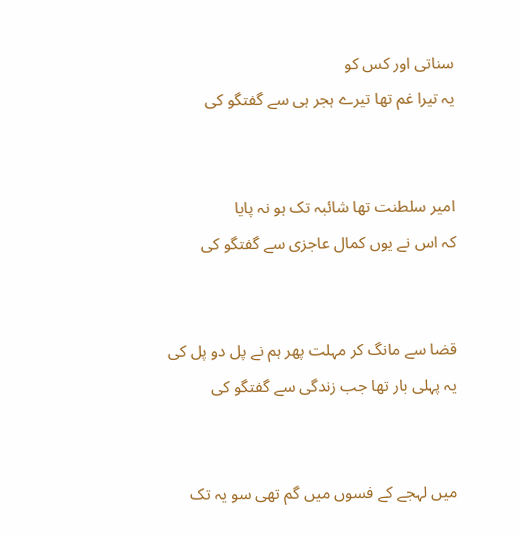سناتی اور کس کو
یہ تیرا غم تھا تیرے ہجر ہی سے گفتگو کی


امیر سلطنت تھا شائبہ تک ہو نہ پایا
کہ اس نے یوں کمال عاجزی سے گفتگو کی


قضا سے مانگ کر مہلت پھر ہم نے پل دو پل کی
یہ پہلی بار تھا جب زندگی سے گفتگو کی


میں لہجے کے فسوں میں گم تھی سو یہ تک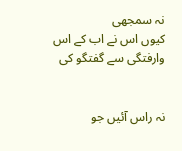نہ سمجھی
کیوں اس نے اب کے اس وارفتگی سے گفتگو کی


نہ راس آئیں جو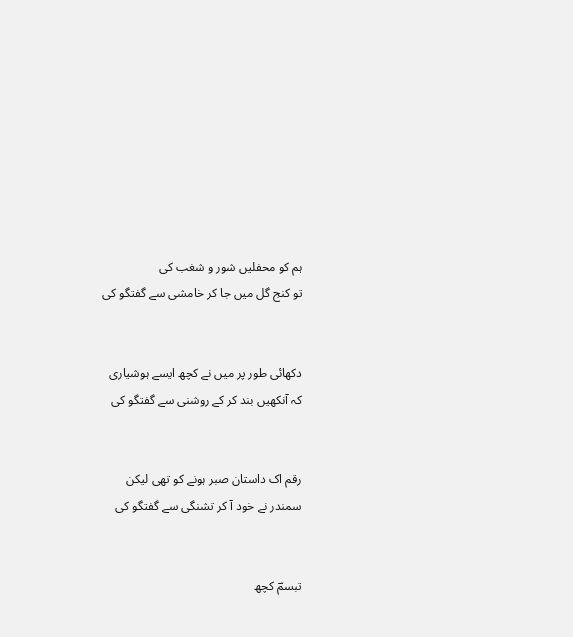ہم کو محفلیں شور و شغب کی
تو کنج گل میں جا کر خامشی سے گفتگو کی


دکھائی طور پر میں نے کچھ ایسے ہوشیاری
کہ آنکھیں بند کر کے روشنی سے گفتگو کی


رقم اک داستان صبر ہونے کو تھی لیکن
سمندر نے خود آ کر تشنگی سے گفتگو کی


تبسمؔ کچھ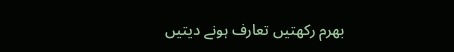بھرم رکھتیں تعارف ہونے دیتیں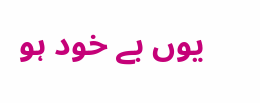یوں بے خود ہو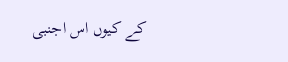کے کیوں اس اجنبی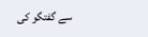سے گفتگو کی